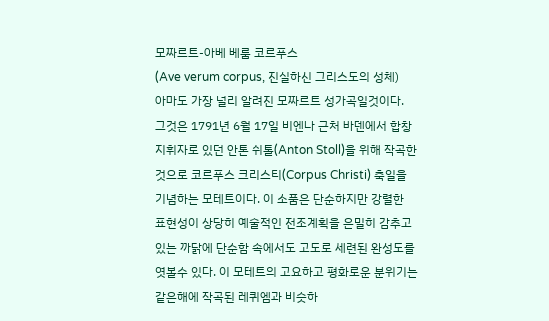모짜르트-아베 베룸 코르푸스
(Ave verum corpus, 진실하신 그리스도의 성체)
아마도 가장 널리 알려진 모짜르트 성가곡일것이다.
그것은 1791년 6월 17일 비엔나 근처 바덴에서 합창
지휘자로 있던 안톤 쉬톨(Anton Stoll)을 위해 작곡한
것으로 코르푸스 크리스티(Corpus Christi) 축일을
기념하는 모테트이다. 이 소품은 단순하지만 강렬한
표현성이 상당히 예술적인 전조계획을 은밀히 감추고
있는 까닭에 단순함 속에서도 고도로 세련된 완성도를
엿볼수 있다. 이 모테트의 고요하고 평화로운 분위기는
같은해에 작곡된 레퀴엠과 비슷하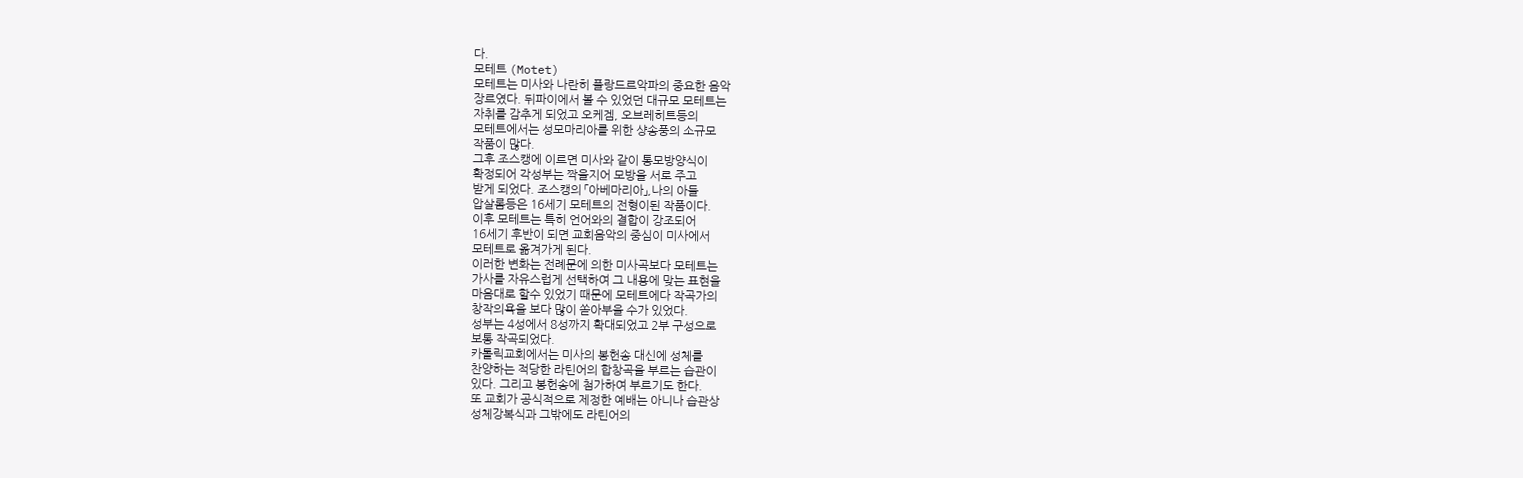다.
모테트 (Motet)
모테트는 미사와 나란히 플랑드르악파의 중요한 음악
장르였다. 뒤파이에서 볼 수 있었던 대규모 모테트는
자취를 감추게 되었고 오케겜, 오브레히트등의
모테트에서는 성모마리아를 위한 샹송풍의 소규모
작품이 많다.
그후 조스캥에 이르면 미사와 같이 통모방양식이
확정되어 각성부는 짝을지어 모방을 서로 주고
받게 되었다. 조스캥의 「아베마리아」,나의 아들
압살롬등은 16세기 모테트의 전형이된 작품이다.
이후 모테트는 특히 언어와의 결합이 강조되어
16세기 후반이 되면 교회음악의 중심이 미사에서
모테트로 옮겨가게 된다.
이러한 변화는 전례문에 의한 미사곡보다 모테트는
가사를 자유스럽게 선택하여 그 내용에 맞는 표현을
마음대로 할수 있었기 때문에 모테트에다 작곡가의
창작의욕을 보다 많이 쏟아부을 수가 있었다.
성부는 4성에서 8성까지 확대되었고 2부 구성으로
보통 작곡되었다.
카톨릭교회에서는 미사의 봉헌송 대신에 성체를
찬양하는 적당한 라틴어의 합창곡을 부르는 습관이
있다. 그리고 봉헌송에 첨가하여 부르기도 한다.
또 교회가 공식적으로 제정한 예배는 아니나 습관상
성체강복식과 그밖에도 라틴어의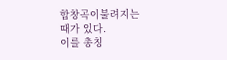합창곡이불려지는
때가 있다.
이를 총칭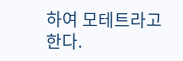하여 모테트라고 한다.